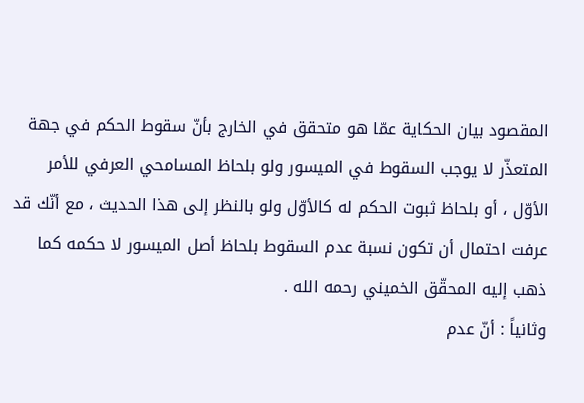المقصود بيان الحكاية عمّا هو متحقق في الخارج بأنّ سقوط الحكم في جهة المتعذّر لا يوجب السقوط في الميسور ولو بلحاظ المسامحي العرفي للأمر الأوّل ، أو بلحاظ ثبوت الحكم له كالأوّل ولو بالنظر إلى هذا الحديث ، مع أنّك قد عرفت احتمال أن تكون نسبة عدم السقوط بلحاظ أصل الميسور لا حكمه كما ذهب إليه المحقّق الخميني رحمه الله .
وثانياً : أنّ عدم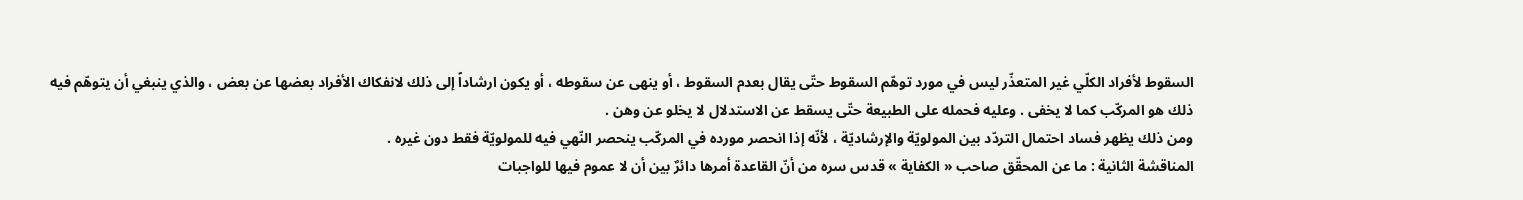السقوط لأفراد الكلّي غير المتعذّر ليس في مورد توهّم السقوط حتّى يقال بعدم السقوط ، أو ينهى عن سقوطه ، أو يكون ارشاداً إلى ذلك لانفكاك الأفراد بعضها عن بعض ، والذي ينبغي أن يتوهّم فيه ذلك هو المركّب كما لا يخفى . وعليه فحمله على الطبيعة حتّى يسقط عن الاستدلال لا يخلو عن وهن .
ومن ذلك يظهر فساد احتمال التردّد بين المولويّة والإرشاديّة ، لأنّه إذا انحصر مورده في المركّب ينحصر النّهي فيه للمولويّة فقط دون غيره .
المناقشة الثانية : ما عن المحقّق صاحب « الكفاية » قدس سره من أنّ القاعدة أمرها دائرٌ بين أن لا عموم فيها للواجبات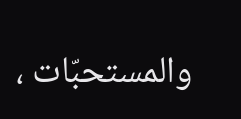والمستحبّات ،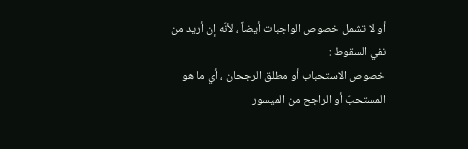أو لا تشمل خصوص الواجبات أيضاً ، لأنّه إن أريد من نفي السقوط :
خصوص الاستحباب أو مطلق الرجحان ، أي ما هو المستحبّ أو الراجح من الميسور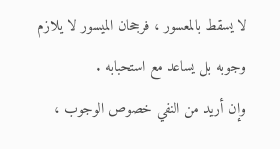لا يسقط بالمعسور ، فرجحان الميسور لا يلازم وجوبه بل يساعد مع استحبابه .
وإن أريد من النفي خصوص الوجوب ،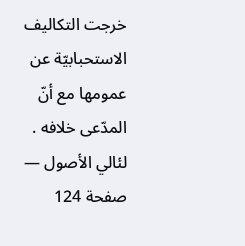خرجت التكاليف الاستحبابيّة عن عمومها مع أنّ المدّعى خلافه .
لئالي الأصول — صفحة 124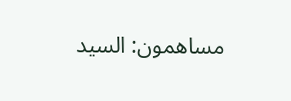مساهمون: السيد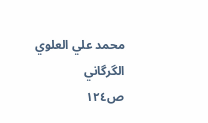محمد علي العلوي الگرگاني
ص١٢٤